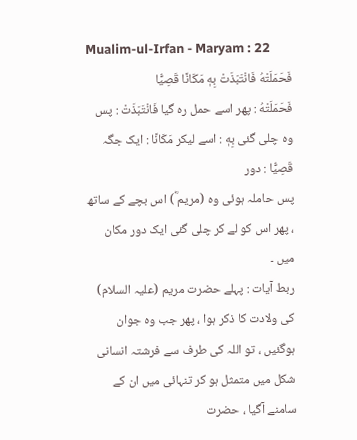Mualim-ul-Irfan - Maryam : 22
فَحَمَلَتْهُ فَانْتَبَذَتْ بِهٖ مَكَانًا قَصِیًّا
فَحَمَلَتْهُ : پھر اسے حمل رہ گیا فَانْتَبَذَتْ : پس وہ چلی گئی بِهٖ : اسے لیکر مَكَانًا : ایک جگہ قَصِيًّا : دور
پس حاملہ ہوئی وہ (مریم ؓ) اس بچے کے ساتھ ، پھر اس کو لے کر چلی گئی ایک دور مکان میں ۔
ربط آیات : پہلے حضرت مریم (علیہ السلام) کی ولادت کا ذکر ہوا ، پھر جب وہ جوان ہوگئیں ، تو اللہ کی طرف سے فرشتہ انسانی شکل میں متمثل ہو کر تنہائی میں ان کے سامنے آگیا ، حضرت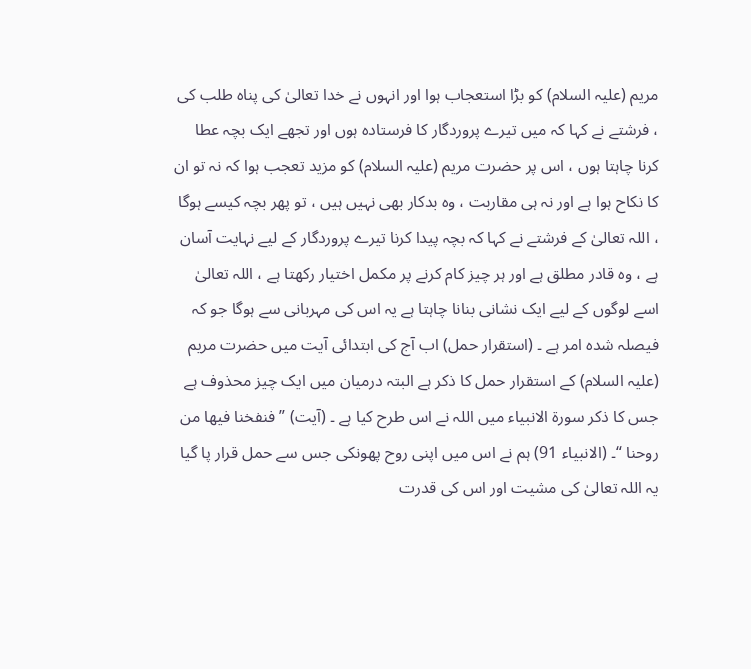مریم (علیہ السلام) کو بڑا استعجاب ہوا اور انہوں نے خدا تعالیٰ کی پناہ طلب کی ، فرشتے نے کہا کہ میں تیرے پروردگار کا فرستادہ ہوں اور تجھے ایک بچہ عطا کرنا چاہتا ہوں ، اس پر حضرت مریم (علیہ السلام) کو مزید تعجب ہوا کہ نہ تو ان کا نکاح ہوا ہے اور نہ ہی مقاربت ، وہ بدکار بھی نہیں ہیں ، تو پھر بچہ کیسے ہوگا ، اللہ تعالیٰ کے فرشتے نے کہا کہ بچہ پیدا کرنا تیرے پروردگار کے لیے نہایت آسان ہے ، وہ قادر مطلق ہے اور ہر چیز کام کرنے پر مکمل اختیار رکھتا ہے ، اللہ تعالیٰ اسے لوگوں کے لیے ایک نشانی بنانا چاہتا ہے یہ اس کی مہربانی سے ہوگا جو کہ فیصلہ شدہ امر ہے ۔ (استقرار حمل) اب آج کی ابتدائی آیت میں حضرت مریم (علیہ السلام) کے استقرار حمل کا ذکر ہے البتہ درمیان میں ایک چیز محذوف ہے جس کا ذکر سورة الانبیاء میں اللہ نے اس طرح کیا ہے ۔ (آیت) ” فنفخنا فیھا من روحنا “۔ (الانبیاء 91) ہم نے اس میں اپنی روح پھونکی جس سے حمل قرار پا گیا یہ اللہ تعالیٰ کی مشیت اور اس کی قدرت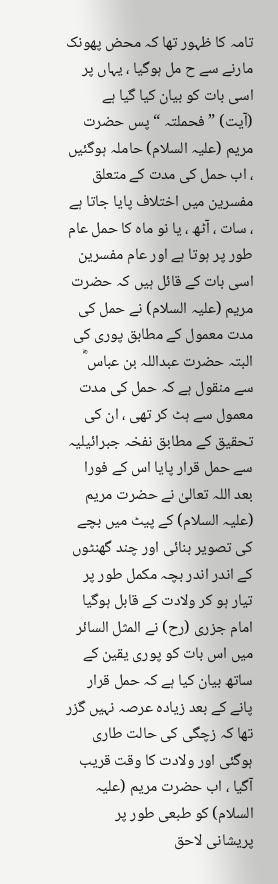تامہ کا ظہور تھا کہ محض پھونک مارنے سے ح مل ہوگیا ، یہاں پر اسی بات کو بیان کیا گیا ہے (آیت) ” فحملتہ “ پس حضرت مریم (علیہ السلام) حاملہ ہوگئیں ، اب حمل کی مدت کے متعلق مفسرین میں اختلاف پایا جاتا ہے ، سات ، آٹھ ، یا نو ماہ کا حمل عام طور پر ہوتا ہے اور عام مفسرین اسی بات کے قائل ہیں کہ حضرت مریم (علیہ السلام) نے حمل کی مدت معمول کے مطابق پوری کی البتہ حضرت عبداللہ بن عباس ؓ سے منقول ہے کہ حمل کی مدت معمول سے ہٹ کر تھی ، ان کی تحقیق کے مطابق نفخہ جبرائیلیہ سے حمل قرار پایا اس کے فورا بعد اللہ تعالیٰ نے حضرت مریم (علیہ السلام) کے پیٹ میں بچے کی تصویر بنائی اور چند گھنٹوں کے اندر اندر بچہ مکمل طور پر تیار ہو کر ولادت کے قابل ہوگیا امام جزری (رح) نے المثل السائر میں اس بات کو پوری یقین کے ساتھ بیان کیا ہے کہ حمل قرار پانے کے بعد زیادہ عرصہ نہیں گزر تھا کہ زچگی کی حالت طاری ہوگئی اور ولادت کا وقت قریب آگیا ، اب حضرت مریم (علیہ السلام) کو طبعی طور پر پریشانی لاحق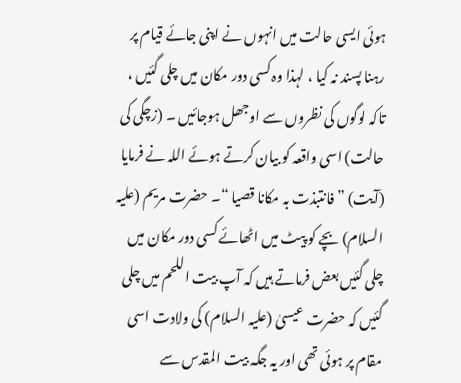ہوئی ایسی حالت میں انہوں نے اپنی جائے قیام پر رہنا پسند نہ کیا ، لہذا وہ کسی دور مکان میں چلی گئیں ، تاکہ لوگوں کی نظروں سے اوجھل ہوجائیں ۔ (زچگی کی حالت) اسی واقعہ کو بیان کرتے ہوئے اللہ نے فرمایا (آیت) ” فانتبذت بہ مکانا قصیا “۔ حضرت مریم (علیہ السلام) بچے کو پیٹ میں اٹھائے کسی دور مکان میں چلی گئیں بعض فرماتے ہیں کہ آپ بیت اللحم میں چلی گئیں کہ حضرت عیسیٰ (علیہ السلام) کی ولادت اسی مقام پر ہوئی تھی اور یہ جگہ بیت المقدس سے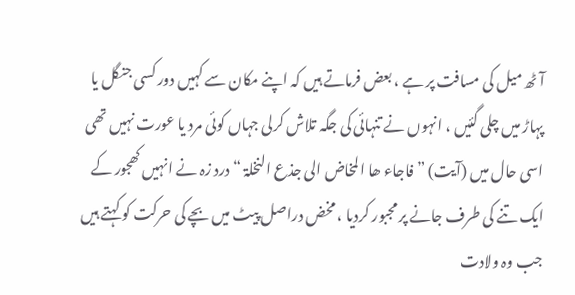آٹھ میل کی مسافت پر ہے ، بعض فرماتے ہیں کہ اپنے مکان سے کہیں دور کسی جنگل یا پہاڑ میں چلی گئیں ، انہوں نے تنہائی کی جگہ تلاش کرلی جہاں کوئی مرد یا عورت نہیں تھی اسی حال میں (آیت) ” فاجاء ھا المخاض الی جذع النخلۃ “ درد زہ نے انہیں کھجور کے ایک تنے کی طرف جانے پر مجبور کردیا ، مخض دراصل پیٹ میں بچے کی حرکت کو کہتے ہیں جب وہ ولادت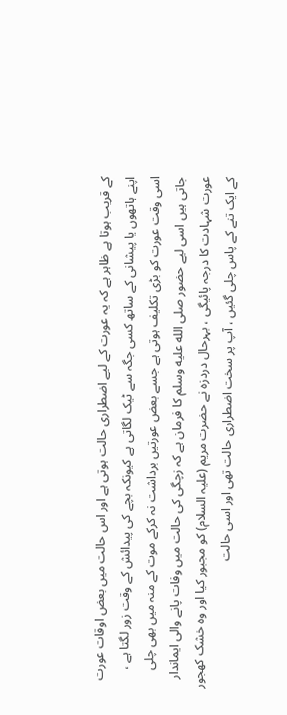کے قریب ہوتا ہے ظاہر ہے کہ یہ عورت کے لیے اضطراری حالت ہوتی ہے اور اس حالت میں بعض اوقات عورت اپنے ہاتھوں یا پیشانی کے ساتھ کسی جگہ سے ٹیک لگاتی ہے کیونکہ بچے کی پیدائش کے وقت زور لگتا ہے ، اسی وقت عورت کو بڑی تکلیف ہوتی ہے جسے بعض عورتیں برداشت نہ کرکے موت کے منہ میں بھی چلی جاتی ہیں اسی لیے حضور صلى الله عليه وسلم کا فرمان ہے کہ زچگی کی حالت میں وفات پانے والی ایماندار عورت شہادت کا درجہ پائیگی ، بہرحال دردزہ نے حضرت مریم (علیہ السلام) کو مجبور کیا اور وہ خشک کھجور کے ایک تنے کے پاس چلی گئیں ، آپ پر سخت اضطراری حالت تھی اور اسی حالت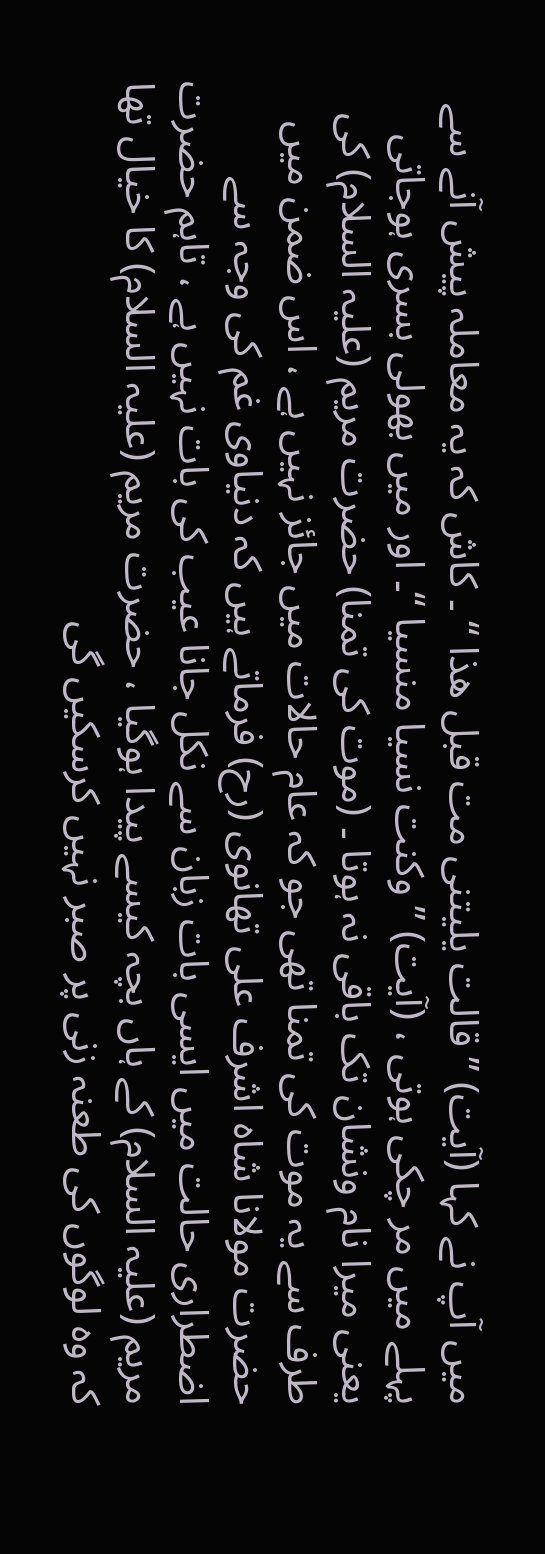میں آپ نے کہا (آیت) ” قالت یلیتنی مت قبل ھذا “ ۔ کاش کہ یہ معاملہ پیش آنے سے پہلے میں مر چکی ہوتی ، (آیت) ” وکنت نسیا منسیا “۔ اور میں بھولی بسری ہوجاتی یعنی میرا نام ونشان تک باقی نہ ہوتا ۔ (موت کی تمنا) حضرت مریم (علیہ السلام) کی طرف سے یہ موت کی تمنا تھی جو کہ عام حالات میں جائز نہیں ہے ، اس ضمن میں حضرت مولانا شاہ اشرف علی تھانوی (رح) فرماتے ہیں کہ دنیاوی غم کی وجہ سے اضطراری حالت میں ایسی بات زبان سے نکل جانا عیب کی بات نہیں ہے ، تاہم حضرت مریم (علیہ السلام) کے ہاں بچہ کیسے پیدا ہوگیا ، حضرت مریم (علیہ السلام) کا خیال تھا کہ وہ لوگوں کی طعنہ زنی پر صبر نہیں کرسکیں گی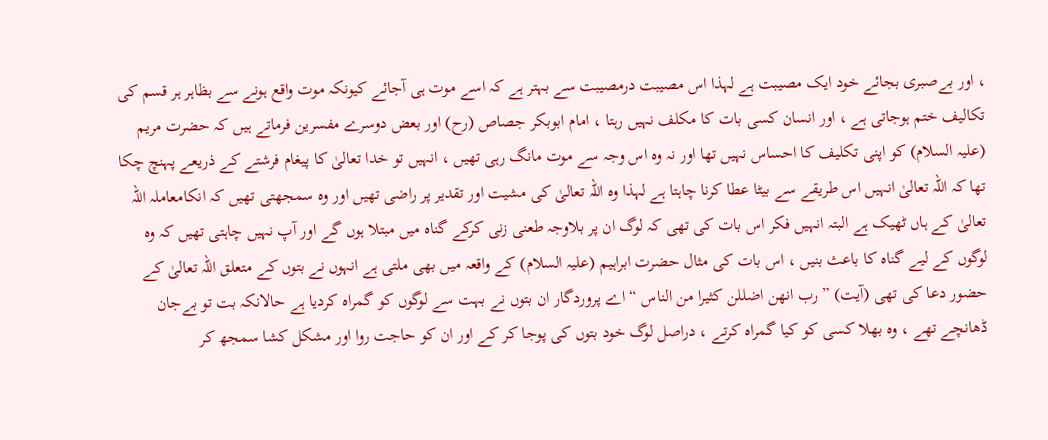، اور بےصبری بجائے خود ایک مصیبت ہے لہذا اس مصیبت درمصیبت سے بہتر ہے کہ اسے موت ہی آجائے کیونکہ موت واقع ہونے سے بظاہر ہر قسم کی تکالیف ختم ہوجاتی ہے ، اور انسان کسی بات کا مکلف نہیں رہتا ، امام ابوبکر جصاص (رح) اور بعض دوسرے مفسرین فرماتے ہیں کہ حضرت مریم (علیہ السلام) کو اپنی تکلیف کا احساس نہیں تھا اور نہ وہ اس وجہ سے موت مانگ رہی تھیں ، انہیں تو خدا تعالیٰ کا پیغام فرشتے کے ذریعے پہنچ چکا تھا کہ اللہ تعالیٰ انہیں اس طریقے سے بیٹا عطا کرنا چاہتا ہے لہذا وہ اللہ تعالیٰ کی مشیت اور تقدیر پر راضی تھیں اور وہ سمجھتی تھیں کہ انکامعاملہ اللہ تعالیٰ کے ہاں ٹھیک ہے البتہ انہیں فکر اس بات کی تھی کہ لوگ ان پر بلاوجہ طعنی زنی کرکے گناہ میں مبتلا ہوں گے اور آپ نہیں چاہتی تھیں کہ وہ لوگوں کے لیے گناہ کا باعث بنیں ، اس بات کی مثال حضرت ابراہیم (علیہ السلام) کے واقعہ میں بھی ملتی ہے انہوں نے بتوں کے متعلق اللہ تعالیٰ کے حضور دعا کی تھی (آیت) ” رب انھن اضللن کثیرا من الناس “ اے پروردگار ان بتوں نے بہت سے لوگوں کو گمراہ کردیا ہے حالانکہ بت تو بےجان ڈھانچے تھے ، وہ بھلا کسی کو کیا گمراہ کرتے ، دراصل لوگ خود بتوں کی پوجا کر کے اور ان کو حاجت روا اور مشکل کشا سمجھ کر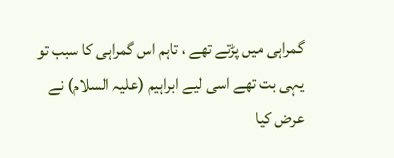گمراہی میں پڑتے تھے ، تاہم اس گمراہی کا سبب تو یہی بت تھے اسی لیے ابراہیم (علیہ السلام) نے عرض کیا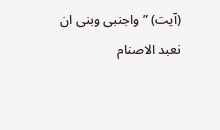(آیت) ” واجنبی وبنی ان نعبد الاصنام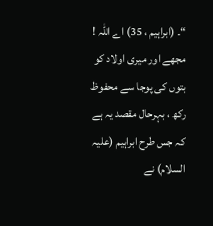“۔ (ابراہیم ، 35) اے اللہ ! مجھے اور میری اولاد کو بتوں کی پوجا سے محفوظ رکھ ، بہرحال مقصد یہ ہے کہ جس طرح ابراہیم (علیہ السلام) نے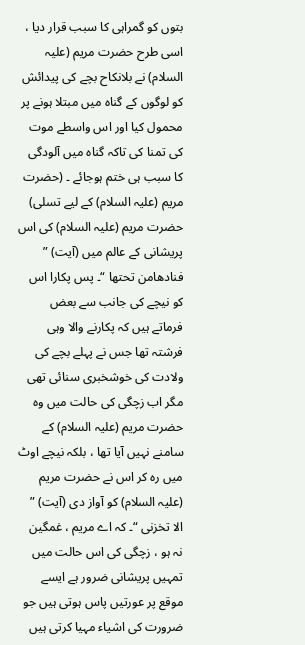بتوں کو گمراہی کا سبب قرار دیا ، اسی طرح حضرت مریم (علیہ السلام) نے بلانکاح بچے کی پیدائش کو لوگوں کے گناہ میں مبتلا ہونے پر محمول کیا اور اس واسطے موت کی تمنا کی تاکہ گناہ میں آلودگی کا سبب ہی ختم ہوجائے ۔ (حضرت مریم (علیہ السلام) کے لیے تسلی) حضرت مریم (علیہ السلام) کی اس پریشانی کے عالم میں (آیت) ” فنادھامن تحتھا “۔ پس پکارا اس کو نیچے کی جانب سے بعض فرماتے ہیں کہ پکارنے والا وہی فرشتہ تھا جس نے پہلے بچے کی ولادت کی خوشخبری سنائی تھی مگر اب زچگی کی حالت میں وہ حضرت مریم (علیہ السلام) کے سامنے نہیں آیا تھا ، بلکہ نیچے اوٹ میں رہ کر اس نے حضرت مریم (علیہ السلام) کو آواز دی (آیت) ” الا تخزنی “۔ کہ اے مریم ، غمگین نہ ہو ، زچگی کی اس حالت میں تمہیں پریشانی ضرور ہے ایسے موقع پر عورتیں پاس ہوتی ہیں جو ضرورت کی اشیاء مہیا کرتی ہیں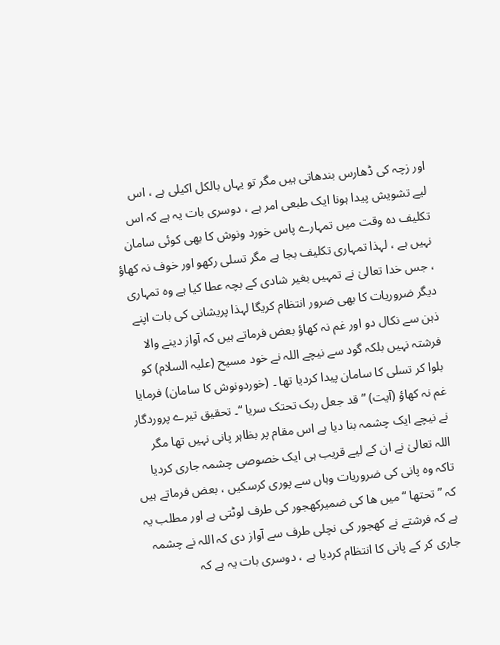اور زچہ کی ڈھارس بندھاتی ہیں مگر تو یہاں بالکل اکیلی ہے ، اس لیے تشویش پیدا ہونا ایک طبعی امر ہے ، دوسری بات یہ ہے کہ اس تکلیف دہ وقت میں تمہارے پاس خورد ونوش کا بھی کوئی سامان نہیں ہے ، لہذا تمہاری تکلیف بجا ہے مگر تسلی رکھو اور خوف نہ کھاؤ ، جس خدا تعالیٰ نے تمہیں بغیر شادی کے بچہ عطا کیا ہے وہ تمہاری دیگر ضروریات کا بھی ضرور انتظام کریگا لہذا پریشانی کی بات اپنے ذہن سے نکال دو اور غم نہ کھاؤ بعض فرماتے ہیں کہ آواز دینے والا فرشتہ نہیں بلکہ گود سے نیچے اللہ نے خود مسیح (علیہ السلام) کو بلوا کر تسلی کا سامان پیدا کردیا تھا ۔ (خوردونوش کا سامان) فرمایا غم نہ کھاؤ (آیت) ” قد جعل ربک تحتک سریا “۔ تحقیق تیرے پروردگار نے نیچے ایک چشمہ بنا دیا ہے اس مقام پر بظاہر پانی نہیں تھا مگر اللہ تعالیٰ نے ان کے لیے قریب ہی ایک خصوصی چشمہ جاری کردیا تاکہ وہ پانی کی ضروریات وہاں سے پوری کرسکیں ، بعض فرماتے ہیں کہ ” تحتھا “ میں ھا کی ضمیرکھجور کی طرف لوٹتی ہے اور مطلب یہ ہے کہ فرشتے نے کھجور کی نچلی طرف سے آواز دی کہ اللہ نے چشمہ جاری کر کے پانی کا انتظام کردیا ہے ، دوسری بات یہ ہے کہ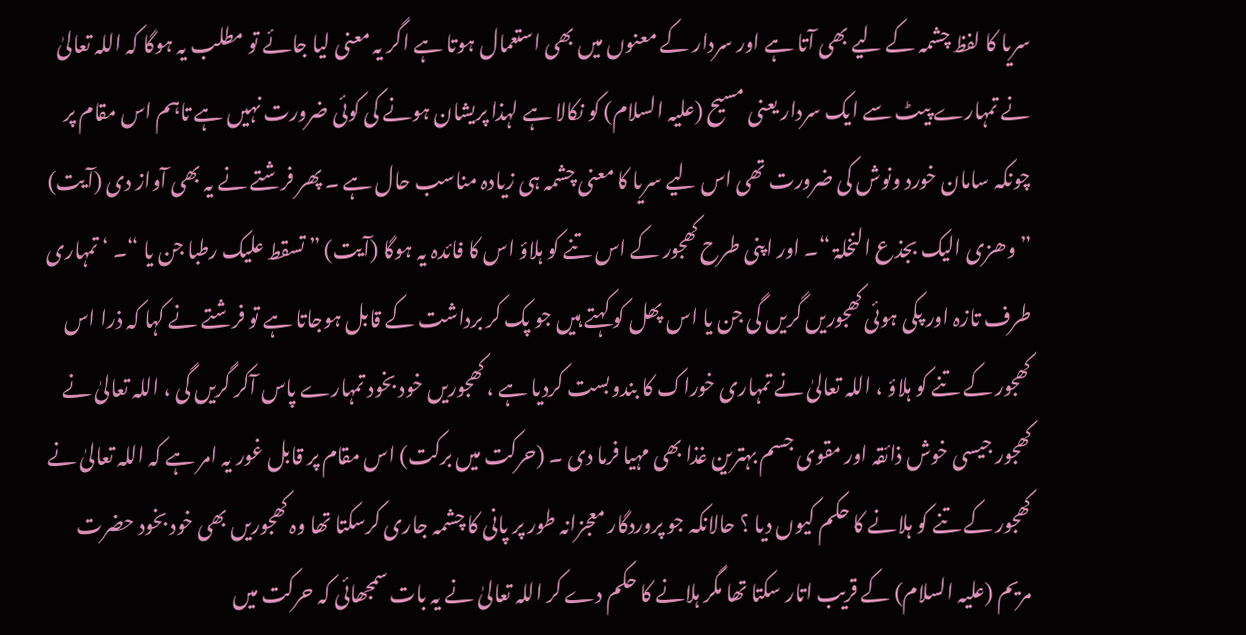سریا کا لفظ چشمہ کے لیے بھی آتا ہے اور سردار کے معنوں میں بھی استعمال ہوتا ہے اگر یہ معنی لیا جائے تو مطلب یہ ہوگا کہ اللہ تعالیٰ نے تمہارے پیٹ سے ایک سردار یعنی مسیح (علیہ السلام) کو نکالا ہے لہذا پریشان ہونے کی کوئی ضرورت نہیں ہے تاہم اس مقام پر چونکہ سامان خورد ونوش کی ضرورت تھی اس لیے سریا کا معنی چشمہ ہی زیادہ مناسب حال ہے ۔ پھر فرشتے نے یہ بھی آواز دی (آیت) ” وھزی الیک بجذع النخلۃ “۔ اور اپنی طرح کھجور کے اس تنے کو ہلاؤ اس کا فائدہ یہ ہوگا (آیت) ” تسقط علیک رطبا جن یا “۔ ‘ تمہاری طرف تازہ اور پکی ہوئی کھجوریں گریں گی جن یا اس پھل کو کہتے ہیں جو پک کر برداشت کے قابل ہوجاتا ہے تو فرشتے نے کہا کہ ذرا اس کھجور کے تنے کو ہلاؤ ، اللہ تعالیٰ نے تمہاری خوراک کا بندوبست کردیا ہے ، کھجوریں خود بخود تمہارے پاس آکر گریں گی ، اللہ تعالیٰ نے کھجور جیسی خوش ذائقہ اور مقوی جسم بہترین غذا بھی مہیا فرما دی ۔ (حرکت میں برکت) اس مقام پر قابل غور یہ امر ہے کہ اللہ تعالیٰ نے کھجور کے تنے کو ہلانے کا حکم کیوں دیا ؟ حالانکہ جو پروردگار معجزانہ طور پر پانی کا چشمہ جاری کرسکتا تھا وہ کھجوریں بھی خود بخود حضرت مریم (علیہ السلام) کے قریب اتار سکتا تھا مگر ہلانے کا حکم دے کر اللہ تعالیٰ نے یہ بات سمجھائی کہ حرکت میں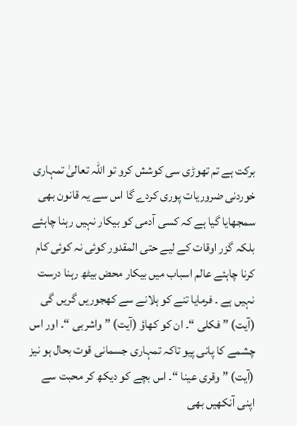برکت ہے تم تھوڑی سی کوشش کرو تو اللہ تعالیٰ تمہاری خوردنی ضروریات پوری کردے گا اس سے یہ قانون بھی سمجھایا گیا ہے کہ کسی آدمی کو بیکار نہیں رہنا چاہئے بلکہ گزر اوقات کے لیے حتی المقدور کوئی نہ کوئی کام کرنا چاہئے عالم اسباب میں بیکار محض بیٹھ رہنا درست نہیں ہے ۔ فرمایا تنے کو ہلانے سے کھجوریں گریں گی (آیت) ” فکلی “۔ ان کو کھاؤ (آیت) ” واشربی “۔ اور اس چشمے کا پانی پیو تاکہ تمہاری جسمانی قوت بحال ہو نیز (آیت) ” وقری عینا “۔ اس بچے کو دیکھ کر محبت سے اپنی آنکھیں بھی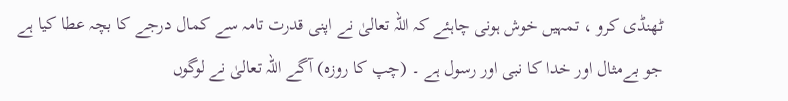ٹھنڈی کرو ، تمہیں خوش ہونی چاہئے کہ اللہ تعالیٰ نے اپنی قدرت تامہ سے کمال درجے کا بچہ عطا کیا ہے جو بےمثال اور خدا کا نبی اور رسول ہے ۔ (چپ کا روزہ) آگے اللہ تعالیٰ نے لوگوں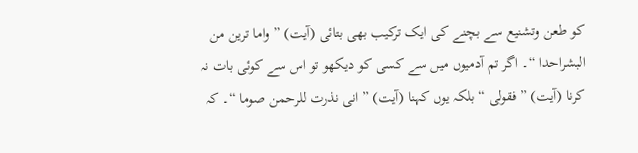کو طعن وتشنیع سے بچنے کی ایک ترکیب بھی بتائی (آیت) ” واما ترین من البشراحدا “۔ اگر تم آدمیوں میں سے کسی کو دیکھو تو اس سے کوئی بات نہ کرنا (آیت) ” فقولی “ بلکہ یوں کہنا (آیت) ” انی نذرت للرحمن صوما “۔ کہ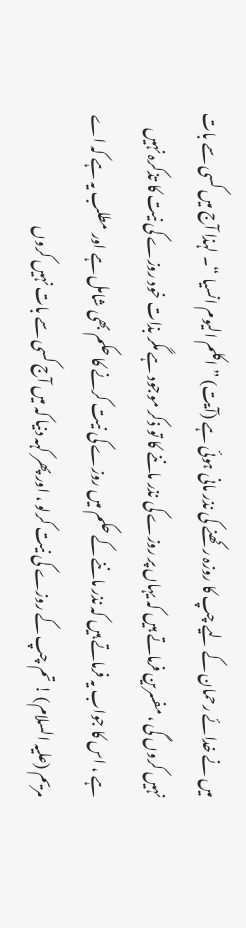میں نے خدائے رحمان کے لیے چپ کا روزہ رکھنے کی نذر مانی ہوئی ہے (آیت) ” اکلم الیوم انسیا “۔ لہذا آج میں کسی سے بات نہیں کروں گی ، مفسرین فرماتے ہیں کہ یہاں پر روزے کی نذر ماننے کا تو ذکر موجود ہے مگر بذات خود روزے کی نیت کا تذکرہ نہیں ہے ، اس کا جواب یہ فرماتے ہیں کہ نذر ماننے کے حکم میں روزے کی نیت کرنے کا حکم بھی شامل ہے اور مطلب یہ ہے کہ اے مریم (علیہ السلام) ! تم چپ کے روزے کی نیت کرلو ، اور پھر کہہ دنیا کہ میں آج کسی سے بات نہیں کروں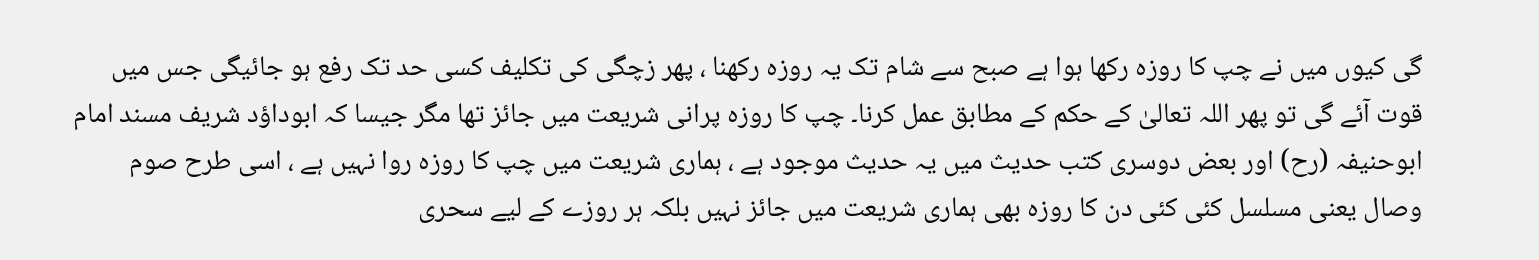گی کیوں میں نے چپ کا روزہ رکھا ہوا ہے صبح سے شام تک یہ روزہ رکھنا ، پھر زچگی کی تکلیف کسی حد تک رفع ہو جائیگی جس میں قوت آئے گی تو پھر اللہ تعالیٰ کے حکم کے مطابق عمل کرنا۔ چپ کا روزہ پرانی شریعت میں جائز تھا مگر جیسا کہ ابوداؤد شریف مسند امام ابوحنیفہ (رح) اور بعض دوسری کتب حدیث میں یہ حدیث موجود ہے ، ہماری شریعت میں چپ کا روزہ روا نہیں ہے ، اسی طرح صوم وصال یعنی مسلسل کئی کئی دن کا روزہ بھی ہماری شریعت میں جائز نہیں بلکہ ہر روزے کے لیے سحری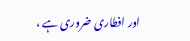اور افطاری ضروری ہے ،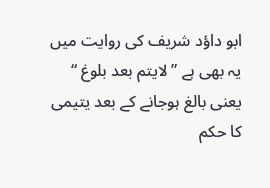ابو داؤد شریف کی روایت میں یہ بھی ہے ” لایتم بعد بلوغ “ یعنی بالغ ہوجانے کے بعد یتیمی کا حکم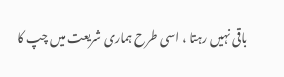باقی نہیں رہتا ، اسی طرح ہماری شریعت میں چپ کا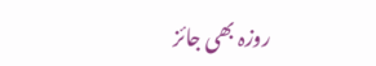روزہ بھی جائز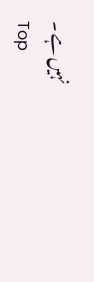نہیں ہے ۔
Top